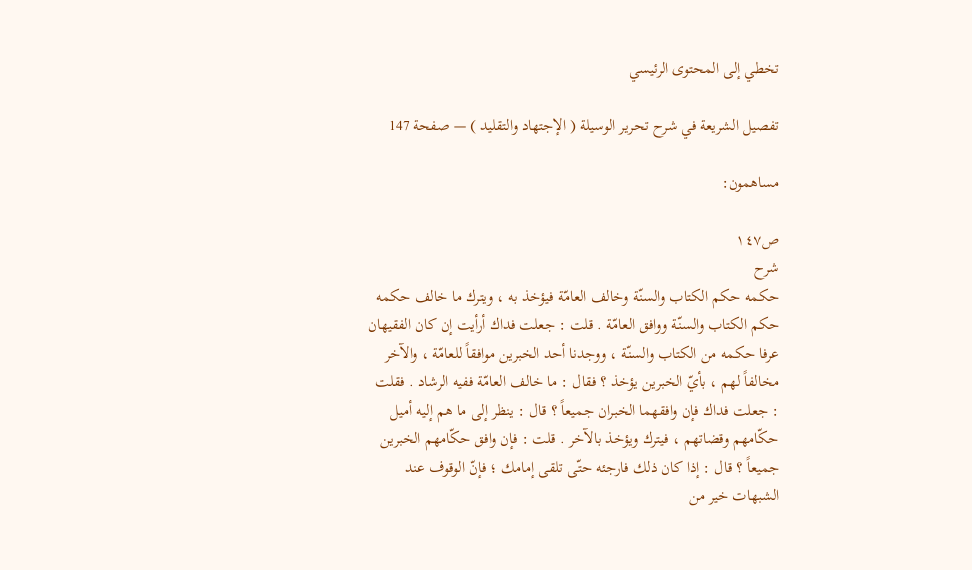تخطي إلى المحتوى الرئيسي

تفصيل الشريعة في شرح تحرير الوسيلة ( الإجتهاد والتقليد ) — صفحة 147

مساهمون:

ص١٤٧
شرح
حكمه حكم الكتاب والسنّة وخالف العامّة فيؤخذ به ، ويترك ما خالف حكمه حكم الكتاب والسنّة ووافق العامّة . قلت : جعلت فداك أرأيت إن كان الفقيهان عرفا حكمه من الكتاب والسنّة ، ووجدنا أحد الخبرين موافقاً للعامّة ، والآخر مخالفاً لهم ، بأيّ الخبرين يؤخذ ؟ فقال : ما خالف العامّة ففيه الرشاد . فقلت : جعلت فداك فإن وافقهما الخبران جميعاً ؟ قال : ينظر إلى ما هم إليه أميل حكّامهم وقضاتهم ، فيترك ويؤخذ بالآخر . قلت : فإن وافق حكّامهم الخبرين جميعاً ؟ قال : إذا كان ذلك فارجئه حتّى تلقى إمامك ؛ فإنّ الوقوف عند الشبهات خير من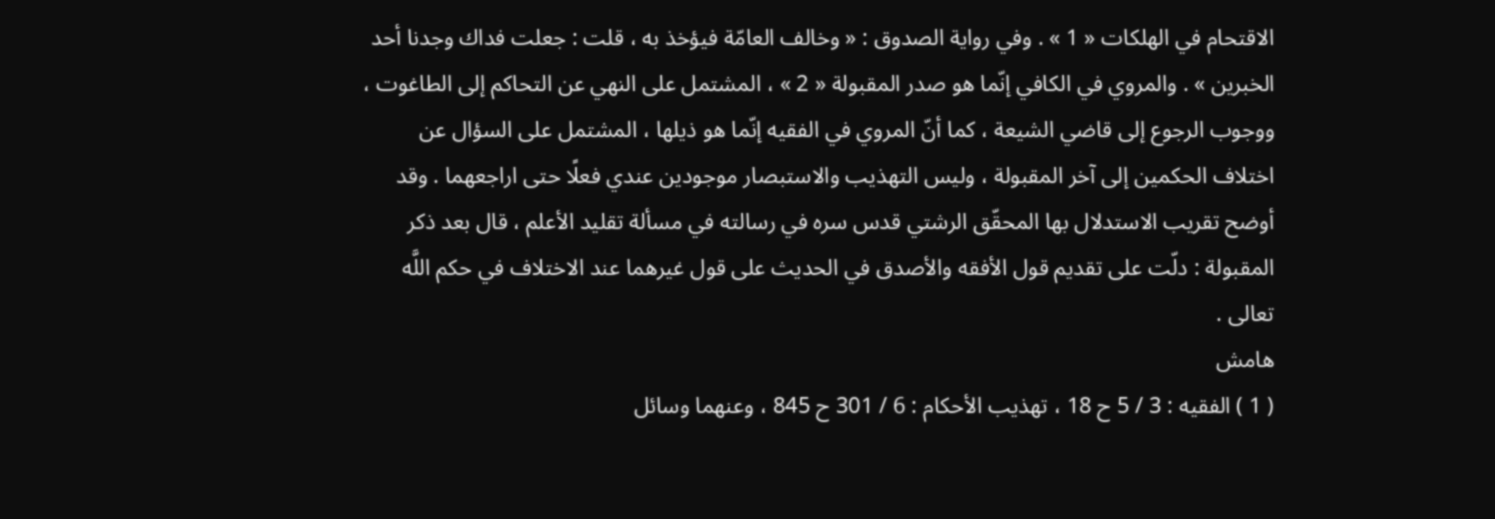الاقتحام في الهلكات « 1 » . وفي رواية الصدوق : « وخالف العامّة فيؤخذ به ، قلت : جعلت فداك وجدنا أحد الخبرين » . والمروي في الكافي إنّما هو صدر المقبولة « 2 » ، المشتمل على النهي عن التحاكم إلى الطاغوت ، ووجوب الرجوع إلى قاضي الشيعة ، كما أنّ المروي في الفقيه إنّما هو ذيلها ، المشتمل على السؤال عن اختلاف الحكمين إلى آخر المقبولة ، وليس التهذيب والاستبصار موجودين عندي فعلًا حتى اراجعهما . وقد أوضح تقريب الاستدلال بها المحقّق الرشتي قدس سره في رسالته في مسألة تقليد الأعلم ، قال بعد ذكر المقبولة : دلّت على تقديم قول الأفقه والأصدق في الحديث على قول غيرهما عند الاختلاف في حكم اللَّه تعالى .
هامش
( 1 ) الفقيه : 3 / 5 ح 18 ، تهذيب الأحكام : 6 / 301 ح 845 ، وعنهما وسائل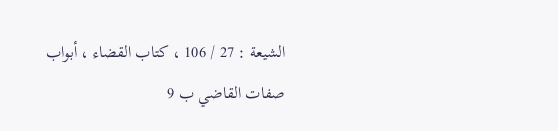الشيعة : 27 / 106 ، كتاب القضاء ، أبواب صفات القاضي ب 9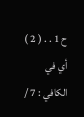ح 1 . . ( 2 ) أي في الكافي : 7 /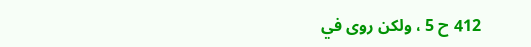412 ح 5 ، ولكن روى في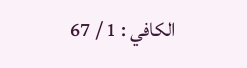الكافي : 1 / 67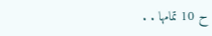ح 10 تمامها . .